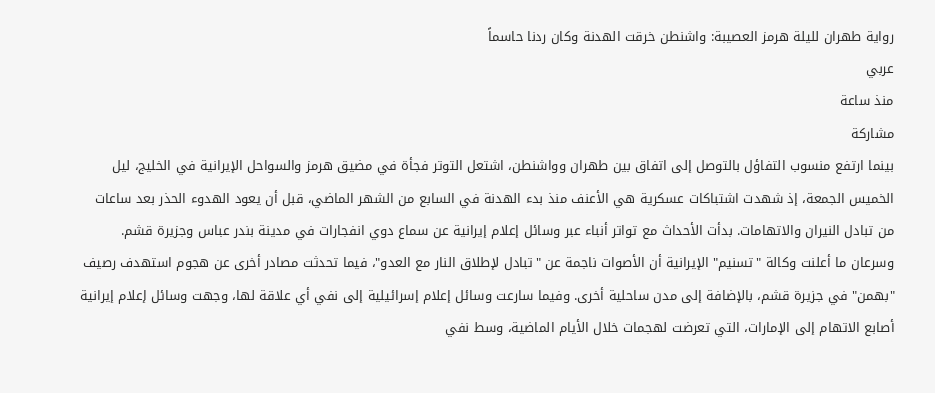رواية طهران لليلة هرمز العصيبة: واشنطن خرقت الهدنة وكان ردنا حاسماً
عربي
منذ ساعة
مشاركة
بينما ارتفع منسوب التفاؤل بالتوصل إلى اتفاق بين طهران وواشنطن، اشتعل التوتر فجأة في مضيق هرمز والسواحل الإيرانية في الخليج، ليل الخميس الجمعة، إذ شهدت اشتباكات عسكرية هي الأعنف منذ بدء الهدنة في السابع من الشهر الماضي، قبل أن يعود الهدوء الحذر بعد ساعات من تبادل النيران والاتهامات. بدأت الأحداث مع تواتر أنباء عبر وسائل إعلام إيرانية عن سماع دوي انفجارات في مدينة بندر عباس وجزيرة قشم. وسرعان ما أعلنت وكالة "تسنيم" الإيرانية أن الأصوات ناجمة عن "تبادل لإطلاق النار مع العدو"، فيما تحدثت مصادر أخرى عن هجوم استهدف رصيف "بهمن" في جزيرة قشم، بالإضافة إلى مدن ساحلية أخرى. وفيما سارعت وسائل إعلام إسرائيلية إلى نفي أي علاقة لها، وجهت وسائل إعلام إيرانية أصابع الاتهام إلى الإمارات، التي تعرضت لهجمات خلال الأيام الماضية، وسط نفي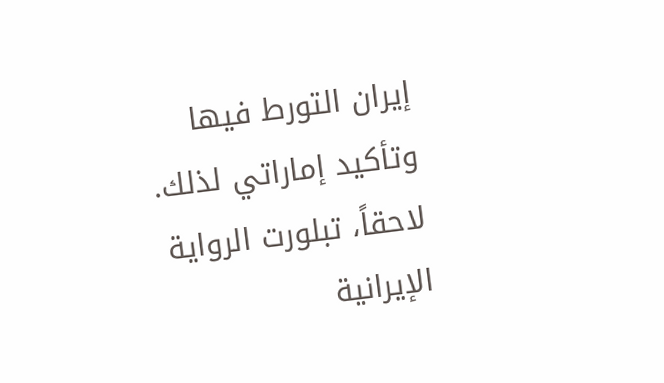إيران التورط فيها وتأكيد إماراتي لذلك. لاحقاً، تبلورت الرواية الإيرانية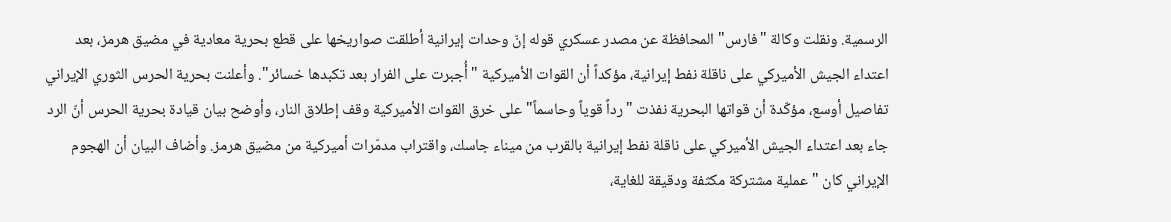الرسمية. ونقلت وكالة "فارس" المحافظة عن مصدر عسكري قوله إنّ وحدات إيرانية أطلقت صواريخها على قطع بحرية معادية في مضيق هرمز، بعد اعتداء الجيش الأميركي على ناقلة نفط إيرانية، مؤكداً أن القوات الأميركية "أُجبرت على الفرار بعد تكبدها خسائر". وأعلنت بحرية الحرس الثوري الإيراني تفاصيل أوسع، مؤكّدة أن قواتها البحرية نفذت "رداً قوياً وحاسماً" على خرق القوات الأميركية وقف إطلاق النار، وأوضح بيان قيادة بحرية الحرس أنّ الرد جاء بعد اعتداء الجيش الأميركي على ناقلة نفط إيرانية بالقرب من ميناء جاسك، واقتراب مدمّرات أميركية من مضيق هرمز. وأضاف البيان أن الهجوم الإيراني كان "عملية مشتركة مكثفة ودقيقة للغاية،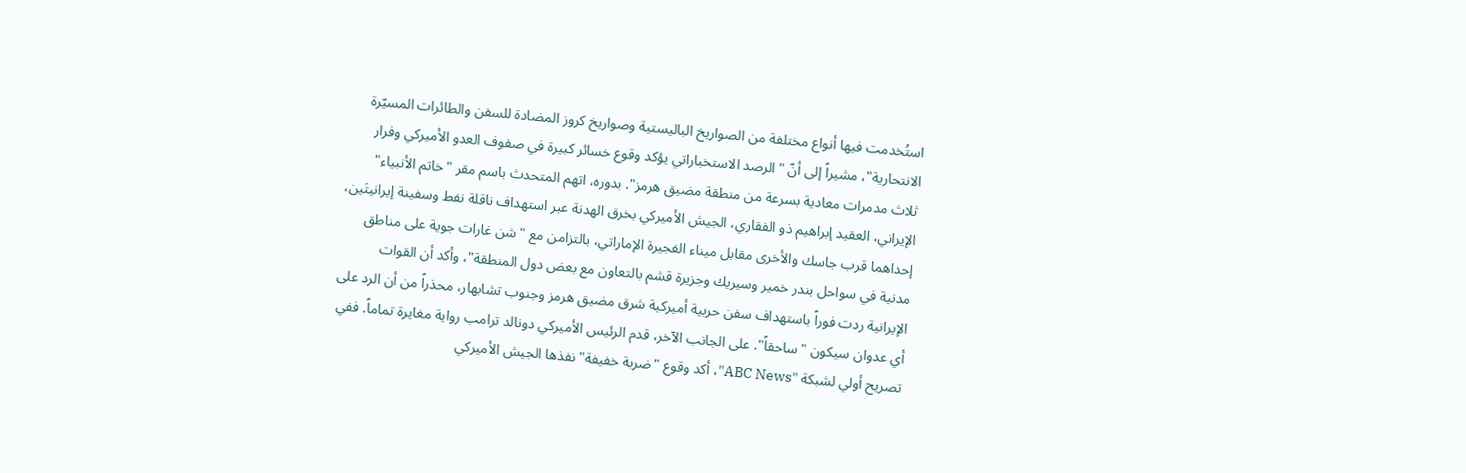استُخدمت فيها أنواع مختلفة من الصواريخ الباليستية وصواريخ كروز المضادة للسفن والطائرات المسيّرة الانتحارية"، مشيراً إلى أنّ "الرصد الاستخباراتي يؤكد وقوع خسائر كبيرة في صفوف العدو الأميركي وفرار ثلاث مدمرات معادية بسرعة من منطقة مضيق هرمز". بدوره، اتهم المتحدث باسم مقر "خاتم الأنبياء" الإيراني، العقيد إبراهيم ذو الفقاري، الجيش الأميركي بخرق الهدنة عبر استهداف ناقلة نفط وسفينة إيرانيتَين، إحداهما قرب جاسك والأخرى مقابل ميناء الفجيرة الإماراتي، بالتزامن مع "شن غارات جوية على مناطق مدنية في سواحل بندر خمير وسيريك وجزيرة قشم بالتعاون مع بعض دول المنطقة"، وأكد أن القوات الإيرانية ردت فوراً باستهداف سفن حربية أميركية شرق مضيق هرمز وجنوب تشابهار، محذراً من أن الرد على أي عدوان سيكون "ساحقاً". على الجانب الآخر، قدم الرئيس الأميركي دونالد ترامب رواية مغايرة تماماً. ففي تصريح أولي لشبكة "ABC News"، أكد وقوع "ضربة خفيفة" نفذها الجيش الأميركي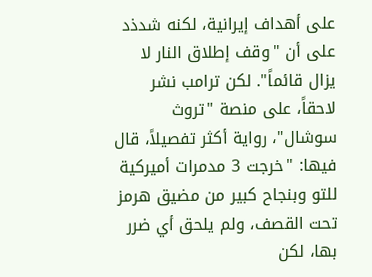على أهداف إيرانية، لكنه شدذد على أن "وقف إطلاق النار لا يزال قائماً". لكن ترامب نشر لاحقاً، على منصة "تروث سوشال"، رواية أكثر تفصيلاً، قال فيها: "خرجت 3 مدمرات أميركية للتو وبنجاح كبير من مضيق هرمز تحت القصف، ولم يلحق أي ضرر بها، لكن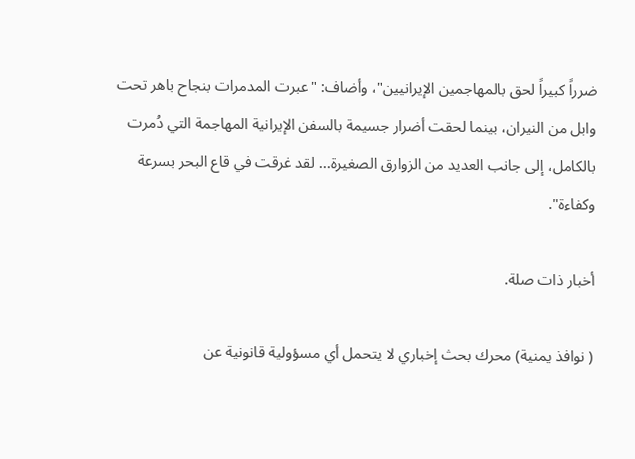ضرراً كبيراً لحق بالمهاجمين الإيرانيين"، وأضاف: "عبرت المدمرات بنجاح باهر تحت وابل من النيران، بينما لحقت أضرار جسيمة بالسفن الإيرانية المهاجمة التي دُمرت بالكامل، إلى جانب العديد من الزوارق الصغيرة... لقد غرقت في قاع البحر بسرعة وكفاءة".

أخبار ذات صلة.

( نوافذ يمنية) محرك بحث إخباري لا يتحمل أي مسؤولية قانونية عن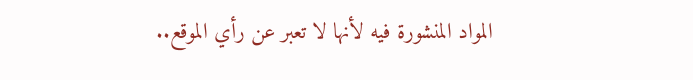المواد المنشورة فيه لأنها لا تعبر عن رأي الموقع..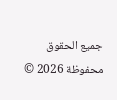جميع الحقوق محفوظة 2026 ©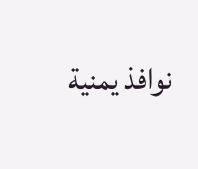نوافذ يمنية